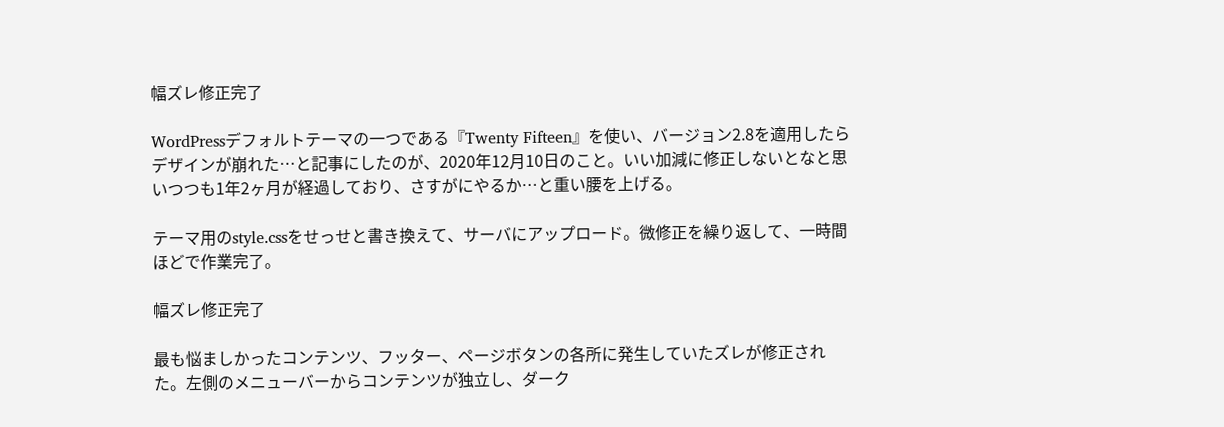幅ズレ修正完了

WordPressデフォルトテーマの一つである『Twenty Fifteen』を使い、バージョン2.8を適用したらデザインが崩れた…と記事にしたのが、2020年12月10日のこと。いい加減に修正しないとなと思いつつも1年2ヶ月が経過しており、さすがにやるか…と重い腰を上げる。

テーマ用のstyle.cssをせっせと書き換えて、サーバにアップロード。微修正を繰り返して、一時間ほどで作業完了。

幅ズレ修正完了

最も悩ましかったコンテンツ、フッター、ページボタンの各所に発生していたズレが修正された。左側のメニューバーからコンテンツが独立し、ダーク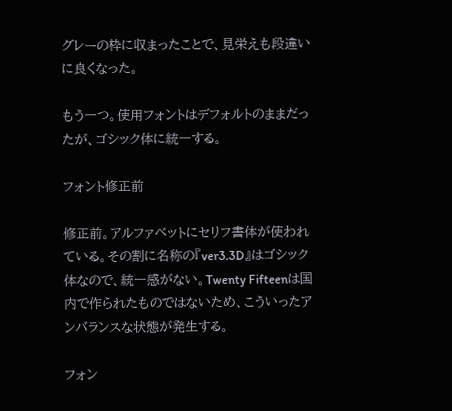グレーの枠に収まったことで、見栄えも段違いに良くなった。

もう一つ。使用フォントはデフォルトのままだったが、ゴシック体に統一する。

フォント修正前

修正前。アルファベットにセリフ書体が使われている。その割に名称の『ver3.3D』はゴシック体なので、統一感がない。Twenty Fifteenは国内で作られたものではないため、こういったアンバランスな状態が発生する。

フォン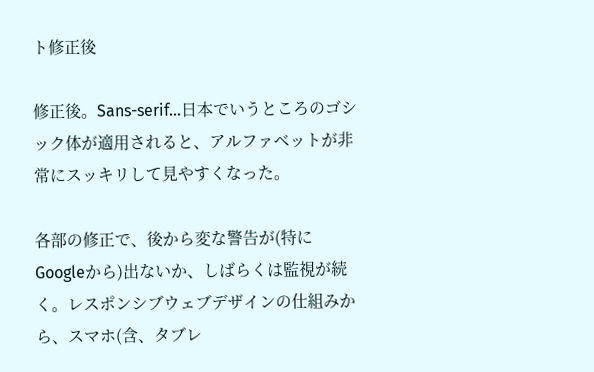ト修正後

修正後。Sans-serif…日本でいうところのゴシック体が適用されると、アルファベットが非常にスッキリして見やすくなった。

各部の修正で、後から変な警告が(特にGoogleから)出ないか、しばらくは監視が続く。レスポンシブウェブデザインの仕組みから、スマホ(含、タブレ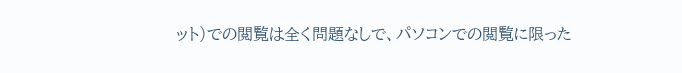ット)での閲覧は全く問題なしで、パソコンでの閲覧に限った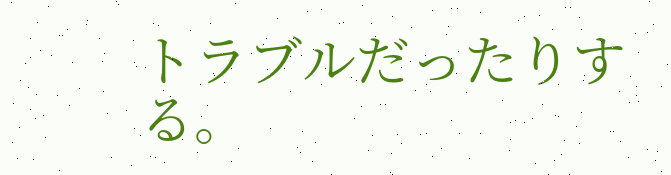トラブルだったりする。